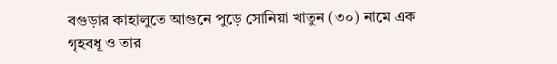বগুড়ার কাহালুতে আগুনে পুড়ে সোনিয়া খাতুন (৩০) নামে এক গৃহবধূ ও তার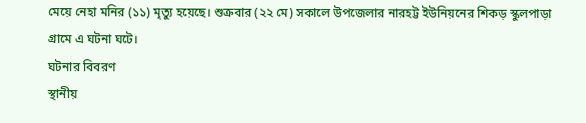মেয়ে নেহা মনির (১১) মৃত্যু হয়েছে। শুক্রবার (২২ মে) সকালে উপজেলার নারহট্ট ইউনিয়নের শিকড় স্কুলপাড়া গ্রামে এ ঘটনা ঘটে।
ঘটনার বিবরণ
স্থানীয়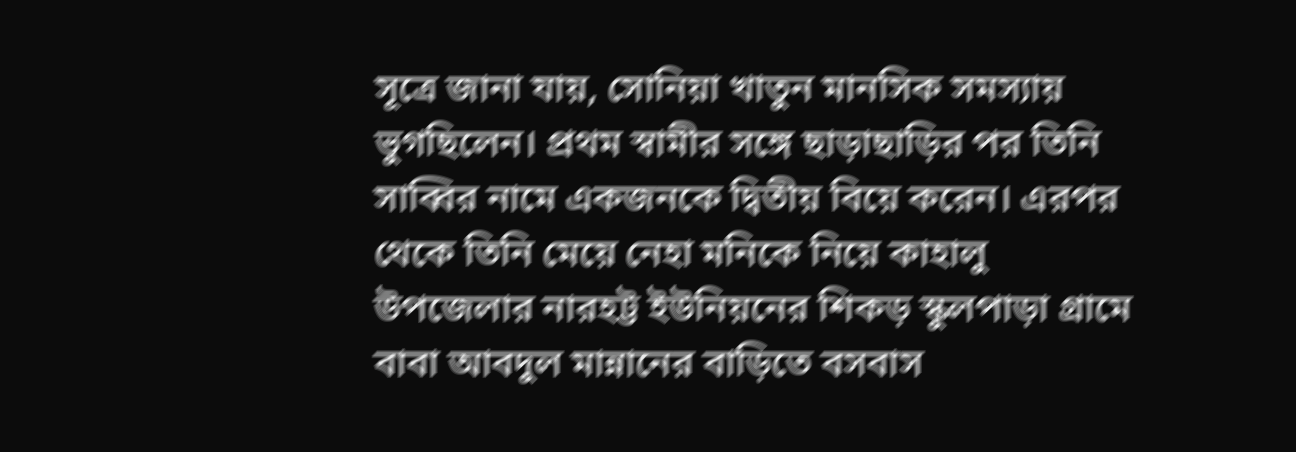সূত্রে জানা যায়, সোনিয়া খাতুন মানসিক সমস্যায় ভুগছিলেন। প্রথম স্বামীর সঙ্গে ছাড়াছাড়ির পর তিনি সাব্বির নামে একজনকে দ্বিতীয় বিয়ে করেন। এরপর থেকে তিনি মেয়ে নেহা মনিকে নিয়ে কাহালু উপজেলার নারহট্ট ইউনিয়নের শিকড় স্কুলপাড়া গ্রামে বাবা আবদুল মান্নানের বাড়িতে বসবাস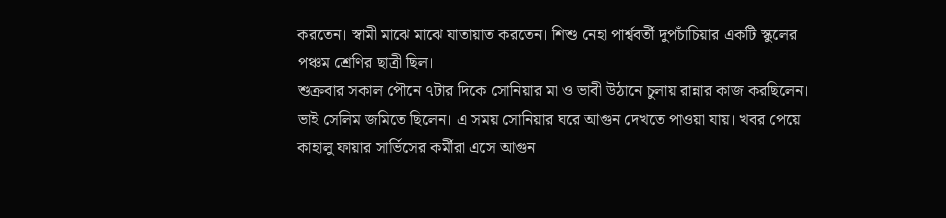করতেন। স্বামী মাঝে মাঝে যাতায়াত করতেন। শিশু নেহা পার্শ্ববর্তী দুপচাঁচিয়ার একটি স্কুলের পঞ্চম শ্রেণির ছাত্রী ছিল।
শুক্রবার সকাল পৌনে ৭টার দিকে সোনিয়ার মা ও ভাবী উঠানে চুলায় রান্নার কাজ করছিলেন। ভাই সেলিম জমিতে ছিলেন। এ সময় সোনিয়ার ঘরে আগুন দেখতে পাওয়া যায়। খবর পেয়ে কাহালু ফায়ার সার্ভিসের কর্মীরা এসে আগুন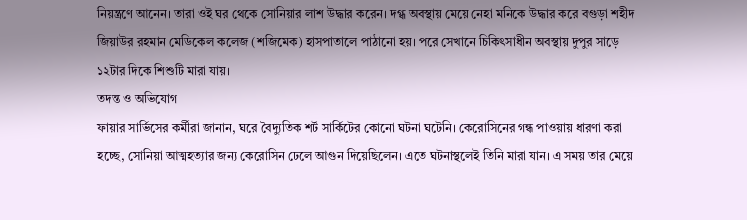নিয়ন্ত্রণে আনেন। তারা ওই ঘর থেকে সোনিয়ার লাশ উদ্ধার করেন। দগ্ধ অবস্থায় মেয়ে নেহা মনিকে উদ্ধার করে বগুড়া শহীদ জিয়াউর রহমান মেডিকেল কলেজ (শজিমেক) হাসপাতালে পাঠানো হয়। পরে সেখানে চিকিৎসাধীন অবস্থায় দুপুর সাড়ে ১২টার দিকে শিশুটি মারা যায়।
তদন্ত ও অভিযোগ
ফায়ার সার্ভিসের কর্মীরা জানান, ঘরে বৈদ্যুতিক শর্ট সার্কিটের কোনো ঘটনা ঘটেনি। কেরোসিনের গন্ধ পাওয়ায় ধারণা করা হচ্ছে, সোনিয়া আত্মহত্যার জন্য কেরোসিন ঢেলে আগুন দিয়েছিলেন। এতে ঘটনাস্থলেই তিনি মারা যান। এ সময় তার মেয়ে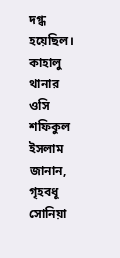দগ্ধ হয়েছিল।
কাহালু থানার ওসি শফিকুল ইসলাম জানান, গৃহবধূ সোনিয়া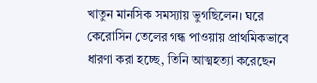খাতুন মানসিক সমস্যায় ভুগছিলেন। ঘরে কেরোসিন তেলের গন্ধ পাওয়ায় প্রাথমিকভাবে ধারণা করা হচ্ছে, তিনি আত্মহত্যা করেছেন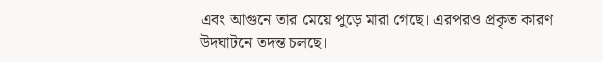এবং আগুনে তার মেয়ে পুড়ে মারা গেছে। এরপরও প্রকৃত কারণ উদঘাটনে তদন্ত চলছে।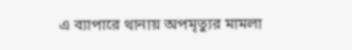এ ব্যাপারে থানায় অপমৃত্যুর মামলা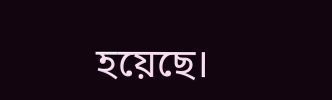হয়েছে।